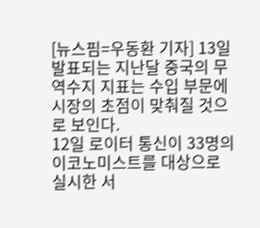[뉴스핌=우동환 기자] 13일 발표되는 지난달 중국의 무역수지 지표는 수입 부문에 시장의 초점이 맞춰질 것으로 보인다.
12일 로이터 통신이 33명의 이코노미스트를 대상으로 실시한 서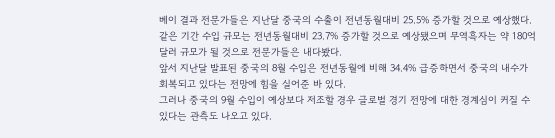베이 결과 전문가들은 지난달 중국의 수출이 전년동월대비 25.5% 증가할 것으로 예상했다.
같은 기간 수입 규모는 전년동월대비 23.7% 증가할 것으로 예상됐으며 무역흑자는 약 180억 달러 규모가 될 것으로 전문가들은 내다봤다.
앞서 지난달 발표된 중국의 8월 수입은 전년동월에 비해 34.4% 급증하면서 중국의 내수가 회복되고 있다는 전망에 힘을 실어준 바 있다.
그러나 중국의 9월 수입이 예상보다 저조할 경우 글로벌 경기 전망에 대한 경계심이 커질 수 있다는 관측도 나오고 있다.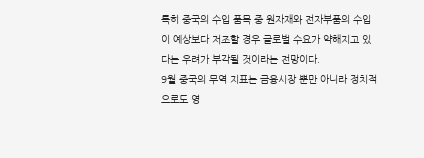특히 중국의 수입 품목 중 원자재와 전자부품의 수입이 예상보다 저조할 경우 글로벌 수요가 약해지고 있다는 우려가 부각될 것이라는 전망이다.
9월 중국의 무역 지표는 금융시장 뿐만 아니라 정치적으로도 영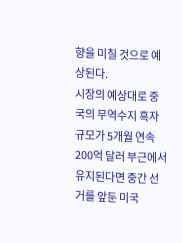향을 미칠 것으로 예상된다.
시장의 예상대로 중국의 무역수지 흑자 규모가 5개월 연속 200억 달러 부근에서 유지된다면 중간 선거를 앞둔 미국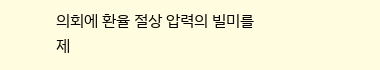의회에 환율 절상 압력의 빌미를 제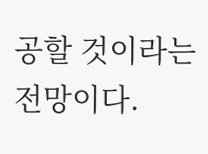공할 것이라는 전망이다.